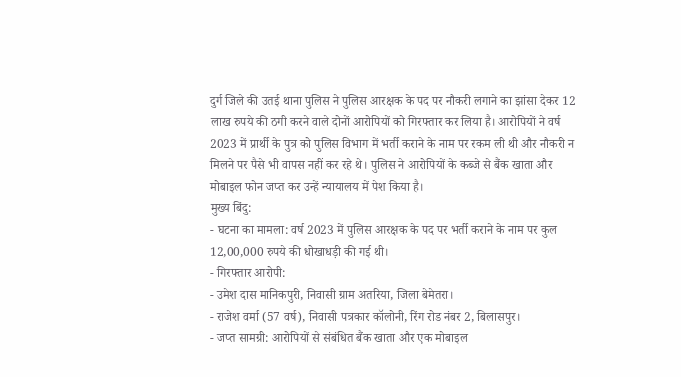दुर्ग जिले की उतई थाना पुलिस ने पुलिस आरक्षक के पद पर नौकरी लगाने का झांसा देकर 12 लाख रुपये की ठगी करने वाले दोनों आरोपियों को गिरफ्तार कर लिया है। आरोपियों ने वर्ष 2023 में प्रार्थी के पुत्र को पुलिस विभाग में भर्ती कराने के नाम पर रकम ली थी और नौकरी न मिलने पर पैसे भी वापस नहीं कर रहे थे। पुलिस ने आरोपियों के कब्जे से बैंक खाता और मोबाइल फोन जप्त कर उन्हें न्यायालय में पेश किया है।
मुख्य बिंदु:
- घटना का मामला: वर्ष 2023 में पुलिस आरक्षक के पद पर भर्ती कराने के नाम पर कुल 12,00,000 रुपये की धोखाधड़ी की गई थी।
- गिरफ्तार आरोपी:
- उमेश दास मानिकपुरी, निवासी ग्राम अतरिया, जिला बेमेतरा।
- राजेश वर्मा (57 वर्ष), निवासी पत्रकार कॉलोनी, रिंग रोड नंबर 2, बिलासपुर।
- जप्त सामग्री: आरोपियों से संबंधित बैंक खाता और एक मोबाइल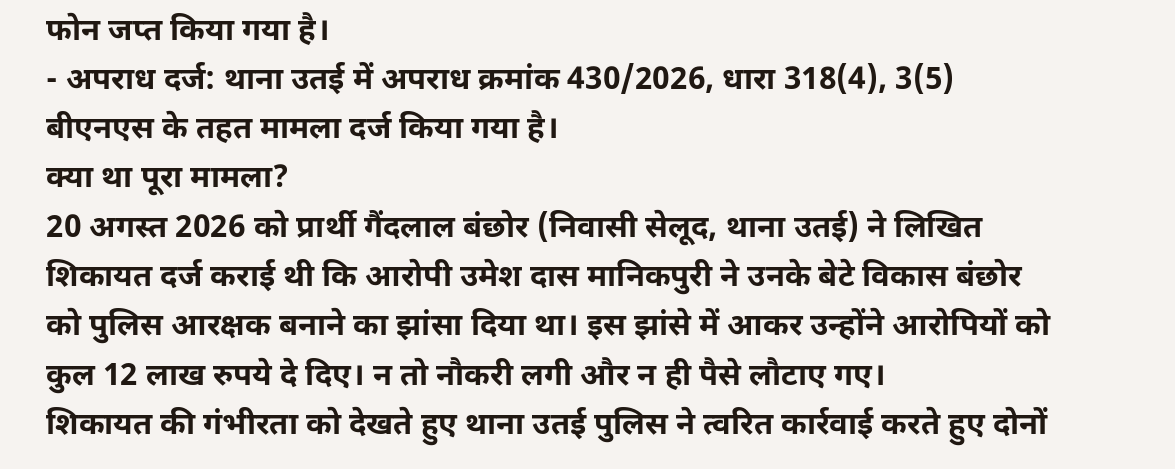फोन जप्त किया गया है।
- अपराध दर्ज: थाना उतई में अपराध क्रमांक 430/2026, धारा 318(4), 3(5) बीएनएस के तहत मामला दर्ज किया गया है।
क्या था पूरा मामला?
20 अगस्त 2026 को प्रार्थी गैंदलाल बंछोर (निवासी सेलूद, थाना उतई) ने लिखित शिकायत दर्ज कराई थी कि आरोपी उमेश दास मानिकपुरी ने उनके बेटे विकास बंछोर को पुलिस आरक्षक बनाने का झांसा दिया था। इस झांसे में आकर उन्होंने आरोपियों को कुल 12 लाख रुपये दे दिए। न तो नौकरी लगी और न ही पैसे लौटाए गए।
शिकायत की गंभीरता को देखते हुए थाना उतई पुलिस ने त्वरित कार्रवाई करते हुए दोनों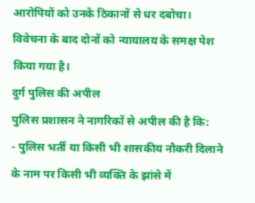आरोपियों को उनके ठिकानों से धर दबोचा। विवेचना के बाद दोनों को न्यायालय के समक्ष पेश किया गया है।
दुर्ग पुलिस की अपील
पुलिस प्रशासन ने नागरिकों से अपील की है कि:
- पुलिस भर्ती या किसी भी शासकीय नौकरी दिलाने के नाम पर किसी भी व्यक्ति के झांसे में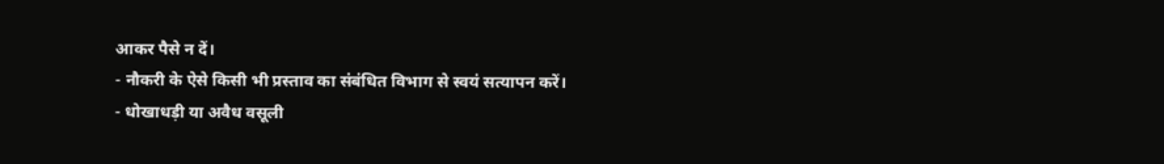आकर पैसे न दें।
- नौकरी के ऐसे किसी भी प्रस्ताव का संबंधित विभाग से स्वयं सत्यापन करें।
- धोखाधड़ी या अवैध वसूली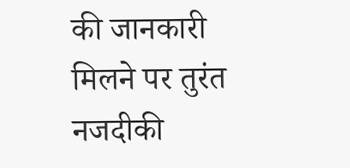की जानकारी मिलने पर तुरंत नजदीकी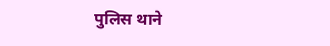पुलिस थाने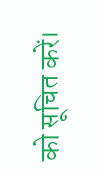को सूचित करें।